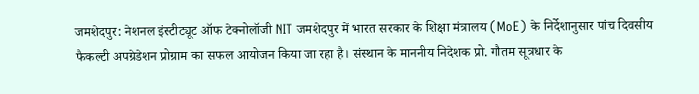जमशेदपुर: नेशनल इंस्टीट्यूट ऑफ टेक्नोलॉजी NIT जमशेदपुर में भारत सरकार के शिक्षा मंत्रालय (MoE) के निर्देशानुसार पांच दिवसीय फैकल्टी अपग्रेडेशन प्रोग्राम का सफल आयोजन किया जा रहा है। संस्थान के माननीय निदेशक प्रो. गौतम सूत्रधार के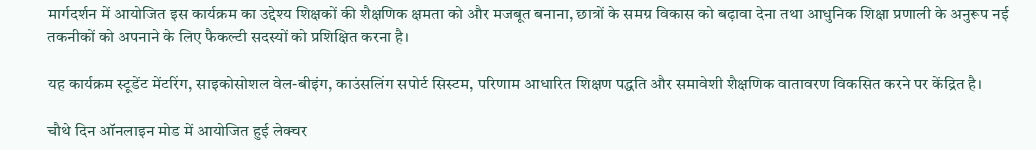मार्गदर्शन में आयोजित इस कार्यक्रम का उद्देश्य शिक्षकों की शैक्षणिक क्षमता को और मजबूत बनाना, छात्रों के समग्र विकास को बढ़ावा देना तथा आधुनिक शिक्षा प्रणाली के अनुरूप नई तकनीकों को अपनाने के लिए फैकल्टी सदस्यों को प्रशिक्षित करना है।

यह कार्यक्रम स्टूडेंट मेंटरिंग, साइकोसोशल वेल-बीइंग, काउंसलिंग सपोर्ट सिस्टम, परिणाम आधारित शिक्षण पद्धति और समावेशी शैक्षणिक वातावरण विकसित करने पर केंद्रित है।

चौथे दिन ऑनलाइन मोड में आयोजित हुई लेक्चर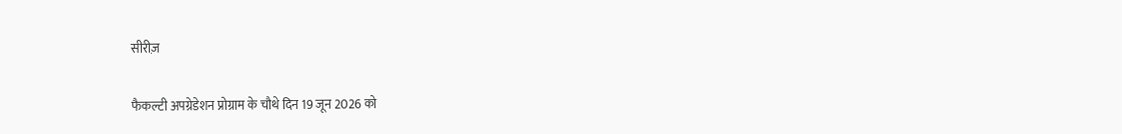सीरीज़

फैकल्टी अपग्रेडेशन प्रोग्राम के चौथे दिन 19 जून 2026 को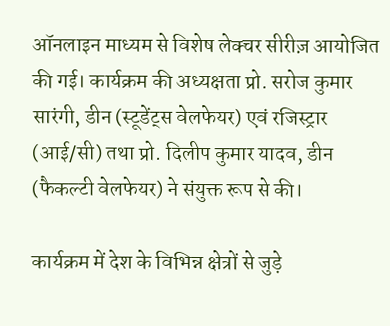ऑनलाइन माध्यम से विशेष लेक्चर सीरीज़ आयोजित की गई। कार्यक्रम की अध्यक्षता प्रो. सरोज कुमार सारंगी, डीन (स्टूडेंट्स वेलफेयर) एवं रजिस्ट्रार (आई/सी) तथा प्रो. दिलीप कुमार यादव, डीन (फैकल्टी वेलफेयर) ने संयुक्त रूप से की।

कार्यक्रम में देश के विभिन्न क्षेत्रों से जुड़े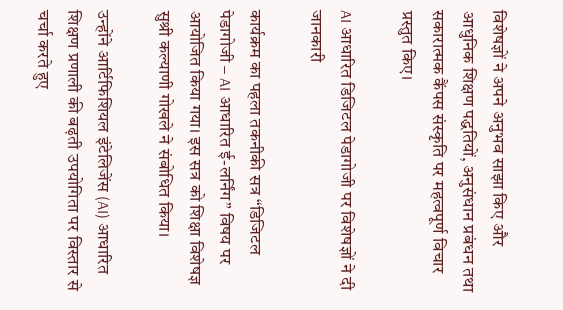विशेषज्ञों ने अपने अनुभव साझा किए और आधुनिक शिक्षण पद्धतियों, अनुसंधान प्रबंधन तथा सकारात्मक कैंपस संस्कृति पर महत्वपूर्ण विचार प्रस्तुत किए।

AI आधारित डिजिटल पेडागोजी पर विशेषज्ञों ने दी जानकारी

कार्यक्रम का पहला तकनीकी सत्र “डिजिटल पेडागोजी – AI आधारित ई-लर्निंग” विषय पर आयोजित किया गया। इस सत्र को शिक्षा विशेषज्ञ सुश्री कल्याणी गोखले ने संबोधित किया।

उन्होंने आर्टिफिशियल इंटेलिजेंस (AI) आधारित शिक्षण प्रणाली की बढ़ती उपयोगिता पर विस्तार से चर्चा करते हुए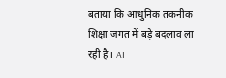बताया कि आधुनिक तकनीक शिक्षा जगत में बड़े बदलाव ला रही है। AI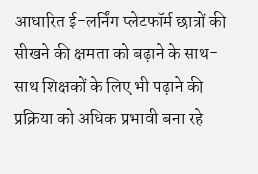आधारित ई-लर्निंग प्लेटफॉर्म छात्रों की सीखने की क्षमता को बढ़ाने के साथ-साथ शिक्षकों के लिए भी पढ़ाने की प्रक्रिया को अधिक प्रभावी बना रहे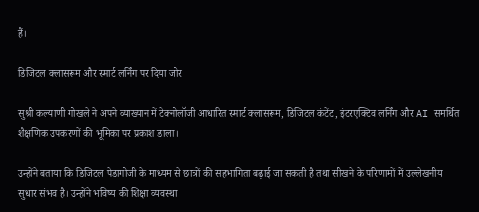हैं।

डिजिटल क्लासरूम और स्मार्ट लर्निंग पर दिया जोर

सुश्री कल्याणी गोखले ने अपने व्याख्यान में टेक्नोलॉजी आधारित स्मार्ट क्लासरूम, डिजिटल कंटेंट, इंटरएक्टिव लर्निंग और AI समर्थित शैक्षणिक उपकरणों की भूमिका पर प्रकाश डाला।

उन्होंने बताया कि डिजिटल पेडागोजी के माध्यम से छात्रों की सहभागिता बढ़ाई जा सकती है तथा सीखने के परिणामों में उल्लेखनीय सुधार संभव है। उन्होंने भविष्य की शिक्षा व्यवस्था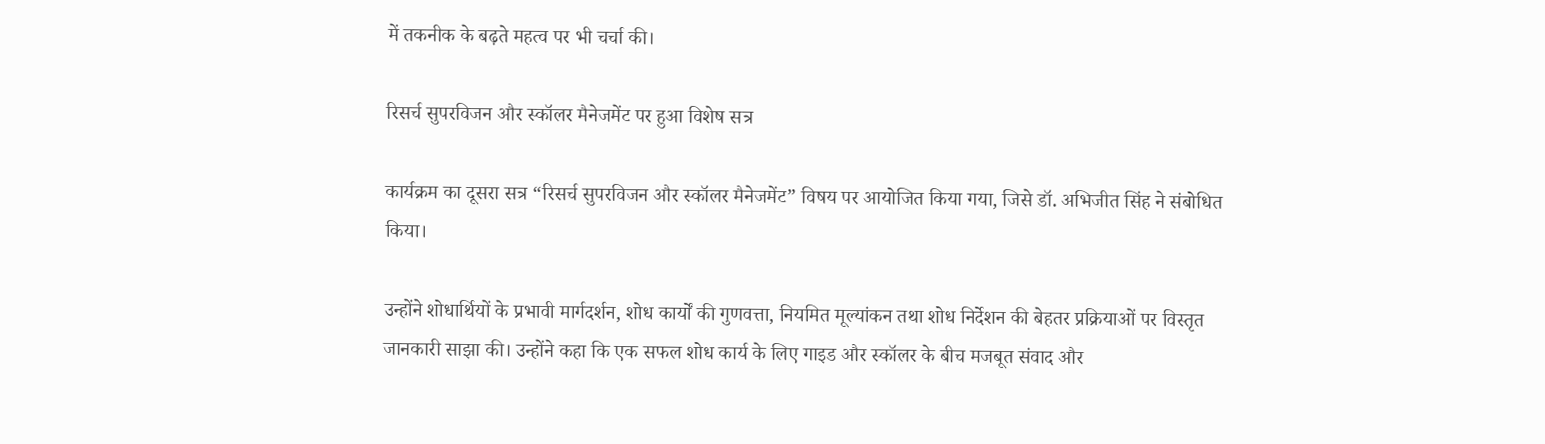में तकनीक के बढ़ते महत्व पर भी चर्चा की।

रिसर्च सुपरविजन और स्कॉलर मैनेजमेंट पर हुआ विशेष सत्र

कार्यक्रम का दूसरा सत्र “रिसर्च सुपरविजन और स्कॉलर मैनेजमेंट” विषय पर आयोजित किया गया, जिसे डॉ. अभिजीत सिंह ने संबोधित किया।

उन्होंने शोधार्थियों के प्रभावी मार्गदर्शन, शोध कार्यों की गुणवत्ता, नियमित मूल्यांकन तथा शोध निर्देशन की बेहतर प्रक्रियाओं पर विस्तृत जानकारी साझा की। उन्होंने कहा कि एक सफल शोध कार्य के लिए गाइड और स्कॉलर के बीच मजबूत संवाद और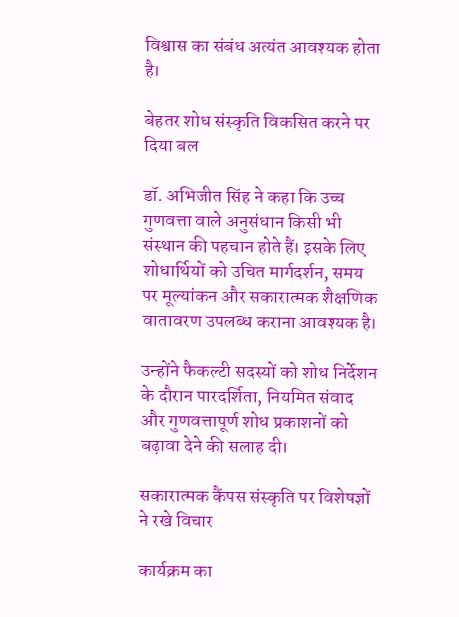विश्वास का संबंध अत्यंत आवश्यक होता है।

बेहतर शोध संस्कृति विकसित करने पर दिया बल

डॉ. अभिजीत सिंह ने कहा कि उच्च गुणवत्ता वाले अनुसंधान किसी भी संस्थान की पहचान होते हैं। इसके लिए शोधार्थियों को उचित मार्गदर्शन, समय पर मूल्यांकन और सकारात्मक शैक्षणिक वातावरण उपलब्ध कराना आवश्यक है।

उन्होंने फैकल्टी सदस्यों को शोध निर्देशन के दौरान पारदर्शिता, नियमित संवाद और गुणवत्तापूर्ण शोध प्रकाशनों को बढ़ावा देने की सलाह दी।

सकारात्मक कैंपस संस्कृति पर विशेषज्ञों ने रखे विचार

कार्यक्रम का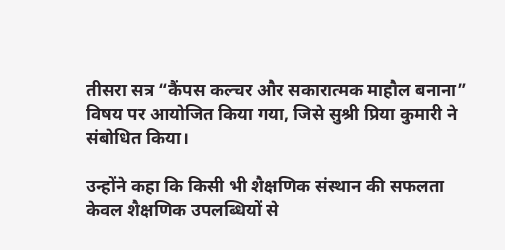तीसरा सत्र “कैंपस कल्चर और सकारात्मक माहौल बनाना” विषय पर आयोजित किया गया, जिसे सुश्री प्रिया कुमारी ने संबोधित किया।

उन्होंने कहा कि किसी भी शैक्षणिक संस्थान की सफलता केवल शैक्षणिक उपलब्धियों से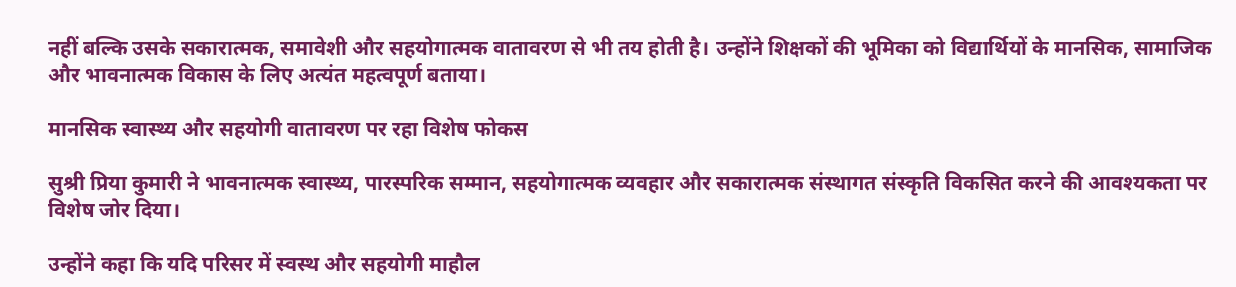नहीं बल्कि उसके सकारात्मक, समावेशी और सहयोगात्मक वातावरण से भी तय होती है। उन्होंने शिक्षकों की भूमिका को विद्यार्थियों के मानसिक, सामाजिक और भावनात्मक विकास के लिए अत्यंत महत्वपूर्ण बताया।

मानसिक स्वास्थ्य और सहयोगी वातावरण पर रहा विशेष फोकस

सुश्री प्रिया कुमारी ने भावनात्मक स्वास्थ्य, पारस्परिक सम्मान, सहयोगात्मक व्यवहार और सकारात्मक संस्थागत संस्कृति विकसित करने की आवश्यकता पर विशेष जोर दिया।

उन्होंने कहा कि यदि परिसर में स्वस्थ और सहयोगी माहौल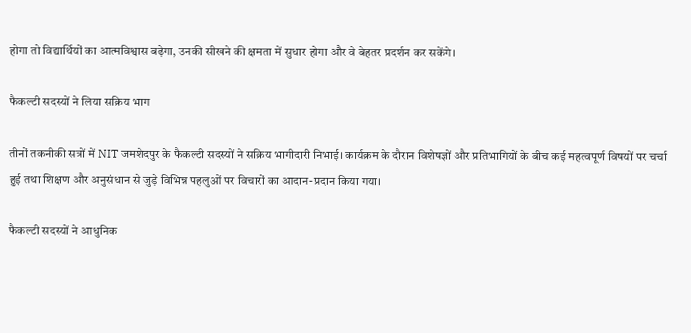होगा तो विद्यार्थियों का आत्मविश्वास बढ़ेगा, उनकी सीखने की क्षमता में सुधार होगा और वे बेहतर प्रदर्शन कर सकेंगे।

फैकल्टी सदस्यों ने लिया सक्रिय भाग

तीनों तकनीकी सत्रों में NIT जमशेदपुर के फैकल्टी सदस्यों ने सक्रिय भागीदारी निभाई। कार्यक्रम के दौरान विशेषज्ञों और प्रतिभागियों के बीच कई महत्वपूर्ण विषयों पर चर्चा हुई तथा शिक्षण और अनुसंधान से जुड़े विभिन्न पहलुओं पर विचारों का आदान-प्रदान किया गया।

फैकल्टी सदस्यों ने आधुनिक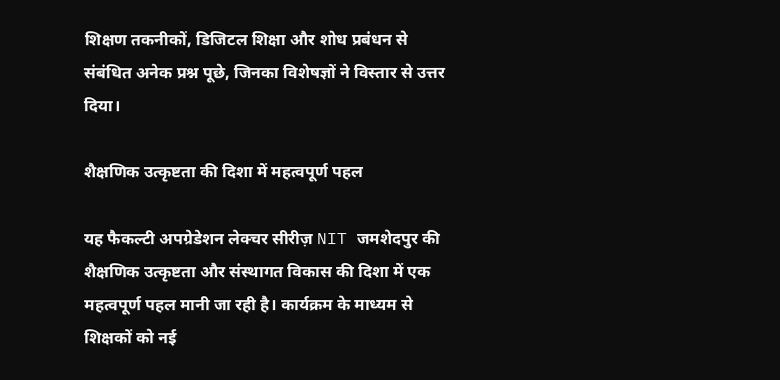शिक्षण तकनीकों, डिजिटल शिक्षा और शोध प्रबंधन से संबंधित अनेक प्रश्न पूछे, जिनका विशेषज्ञों ने विस्तार से उत्तर दिया।

शैक्षणिक उत्कृष्टता की दिशा में महत्वपूर्ण पहल

यह फैकल्टी अपग्रेडेशन लेक्चर सीरीज़ NIT जमशेदपुर की शैक्षणिक उत्कृष्टता और संस्थागत विकास की दिशा में एक महत्वपूर्ण पहल मानी जा रही है। कार्यक्रम के माध्यम से शिक्षकों को नई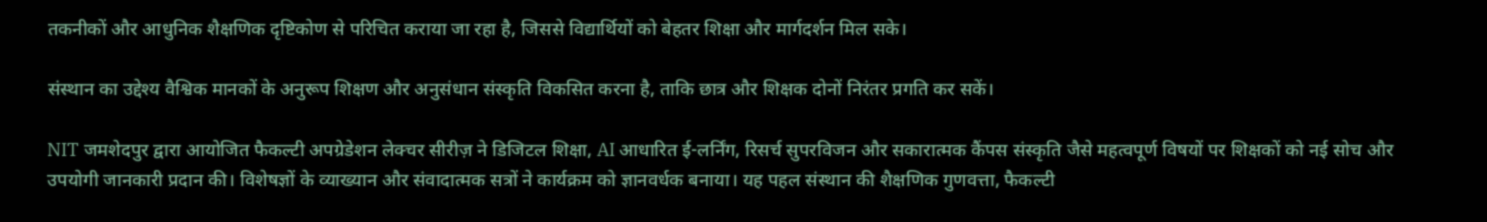तकनीकों और आधुनिक शैक्षणिक दृष्टिकोण से परिचित कराया जा रहा है, जिससे विद्यार्थियों को बेहतर शिक्षा और मार्गदर्शन मिल सके।

संस्थान का उद्देश्य वैश्विक मानकों के अनुरूप शिक्षण और अनुसंधान संस्कृति विकसित करना है, ताकि छात्र और शिक्षक दोनों निरंतर प्रगति कर सकें।

NIT जमशेदपुर द्वारा आयोजित फैकल्टी अपग्रेडेशन लेक्चर सीरीज़ ने डिजिटल शिक्षा, AI आधारित ई-लर्निंग, रिसर्च सुपरविजन और सकारात्मक कैंपस संस्कृति जैसे महत्वपूर्ण विषयों पर शिक्षकों को नई सोच और उपयोगी जानकारी प्रदान की। विशेषज्ञों के व्याख्यान और संवादात्मक सत्रों ने कार्यक्रम को ज्ञानवर्धक बनाया। यह पहल संस्थान की शैक्षणिक गुणवत्ता, फैकल्टी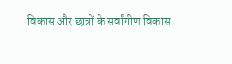विकास और छात्रों के सर्वांगीण विकास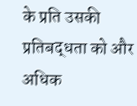के प्रति उसकी प्रतिबद्धता को और अधिक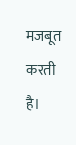मजबूत करती है।